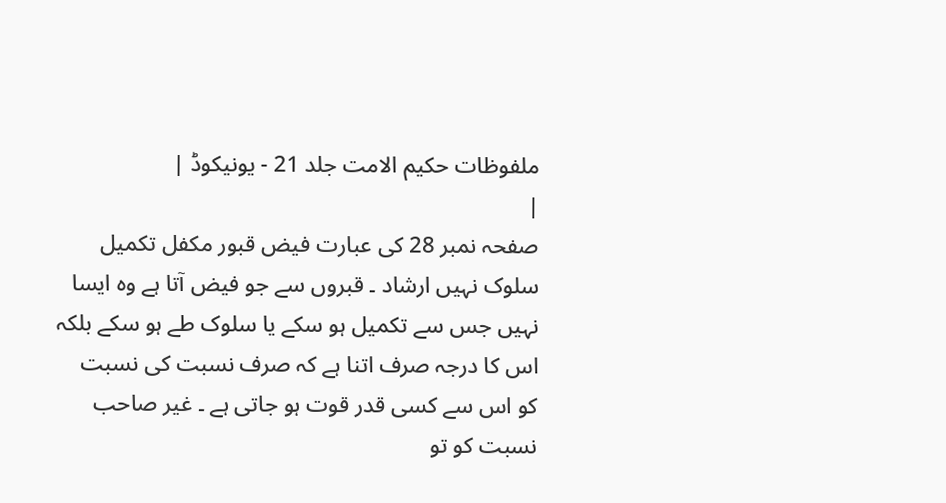ملفوظات حکیم الامت جلد 21 - یونیکوڈ |
|
صفحہ نمبر 28 کی عبارت فیض قبور مکفل تکمیل سلوک نہیں ارشاد ۔ قبروں سے جو فیض آتا ہے وہ ایسا نہیں جس سے تکمیل ہو سکے یا سلوک طے ہو سکے بلکہ اس کا درجہ صرف اتنا ہے کہ صرف نسبت کی نسبت کو اس سے کسی قدر قوت ہو جاتی ہے ۔ غیر صاحب نسبت کو تو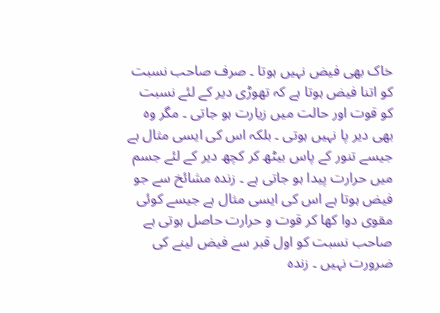خاک بھی فیض نہیں ہوتا ۔ صرف صاحب نسبت کو اتنا فیض ہوتا ہے کہ تھوڑی دیر کے لئے نسبت کو قوت اور حالت میں زیارت ہو جاتی ۔ مگر وہ بھی دیر پا نہیں ہوتی ۔ بلکہ اس کی ایسی مثال ہے جیسے تنور کے پاس بیٹھ کر کچھ دیر کے لئے جسم میں حرارت پیدا ہو جاتی ہے ۔ زندہ مشائخ سے جو فیض ہوتا ہے اس کی ایسی مثال ہے جیسے کوئی مقوی دوا کھا کر قوت و حرارت حاصل ہوتی ہے صاحب نسبت کو اول قبر سے فیض لینے کی ضرورت نہیں ۔ زندہ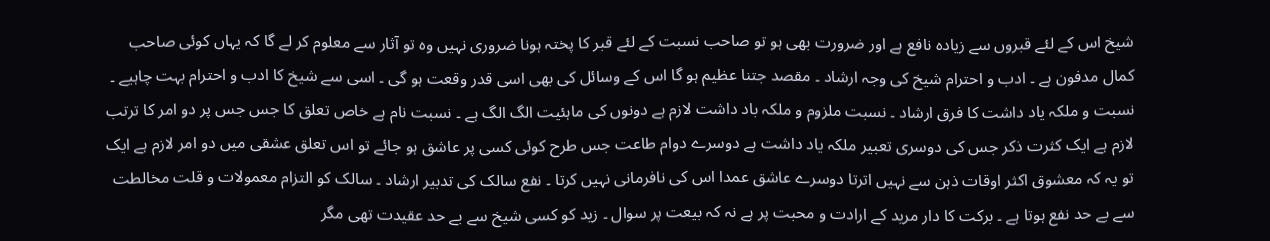شیخ اس کے لئے قبروں سے زیادہ نافع ہے اور ضرورت بھی ہو تو صاحب نسبت کے لئے قبر کا پختہ ہونا ضروری نہیں وہ تو آثار سے معلوم کر لے گا کہ یہاں کوئی صاحب کمال مدفون ہے ۔ ادب و احترام شیخ کی وجہ ارشاد ۔ مقصد جتنا عظیم ہو گا اس کے وسائل کی بھی اسی قدر وقعت ہو گی ۔ اسی سے شیخ کا ادب و احترام بہت چاہیے ۔ نسبت و ملکہ یاد داشت کا فرق ارشاد ۔ نسبت ملزوم و ملکہ باد داشت لازم ہے دونوں کی ماہئیت الگ الگ ہے ۔ نسبت نام ہے خاص تعلق کا جس جس پر دو امر کا ترتب لازم ہے ایک کثرت ذکر جس کی دوسری تعبیر ملکہ یاد داشت ہے دوسرے دوام طاعت جس طرح کوئی کسی پر عاشق ہو جائے تو اس تعلق عشقی میں دو امر لازم ہے ایک تو یہ کہ معشوق اکثر اوقات ذہن سے نہیں اترتا دوسرے عاشق عمدا اس کی نافرمانی نہیں کرتا ۔ نفع سالک کی تدبیر ارشاد ۔ سالک کو التزام معمولات و قلت مخالطت سے بے حد نفع ہوتا ہے ۔ برکت کا دار مرید کے ارادت و محبت پر ہے نہ کہ بیعت پر سوال ۔ زید کو کسی شیخ سے بے حد عقیدت تھی مگر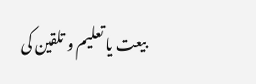بیعت یا تعلیم و تلقین کی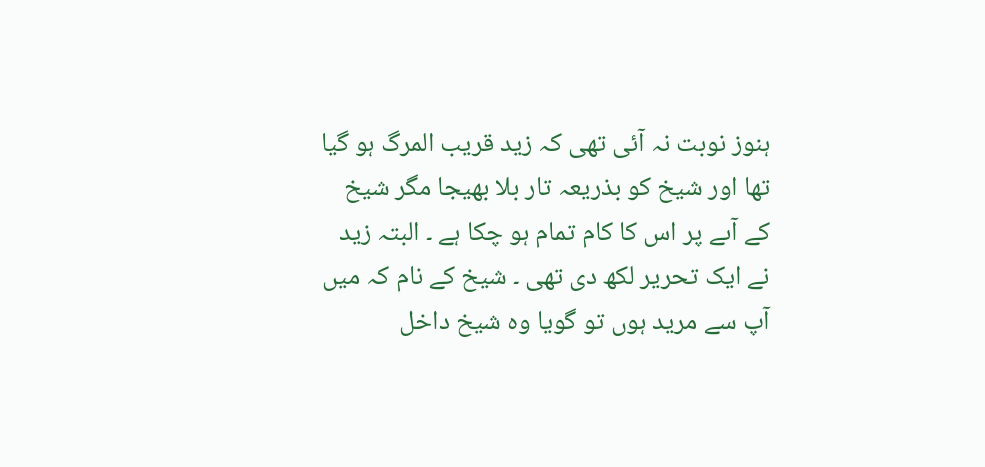ہنوز نوبت نہ آئی تھی کہ زید قریب المرگ ہو گیا تھا اور شیخ کو بذریعہ تار بلا بھیجا مگر شیخ کے آںے پر اس کا کام تمام ہو چکا ہے ۔ البتہ زید نے ایک تحریر لکھ دی تھی ۔ شیخ کے نام کہ میں آپ سے مرید ہوں تو گویا وہ شیخ داخل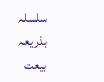سلسلہ بذریعہ بیعت